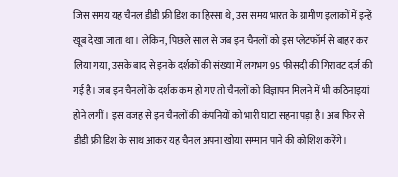जिस समय यह चैनल डीडी फ्री डिश का हिस्सा थे, उस समय भारत के ग्रामीण इलाकों में इन्हें खूब देखा जाता था। लेकिन, पिछले साल से जब इन चैनलों को इस प्लेटफॉर्म से बाहर कर लिया गया, उसके बाद से इनके दर्शकों की संख्या में लगभग 95 फीसदी की गिरावट दर्ज की गई है। जब इन चैनलों के दर्शक कम हो गए तो चैनलों को विज्ञापन मिलने में भी कठिनाइयां होने लगीं। इस वजह से इन चैनलों की कंपनियों को भारी घाटा सहना पड़ा है। अब फिर से डीडी फ्री डिश के साथ आकर यह चैनल अपना खोया सम्मान पाने की कोशिश करेंगे।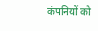कंपनियों को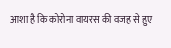आशा है कि कोरोना वायरस की वजह से हुए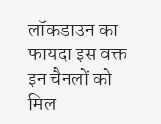लॉकडाउन का फायदा इस वक्त इन चैनलों को मिल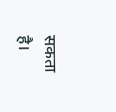सकता है।